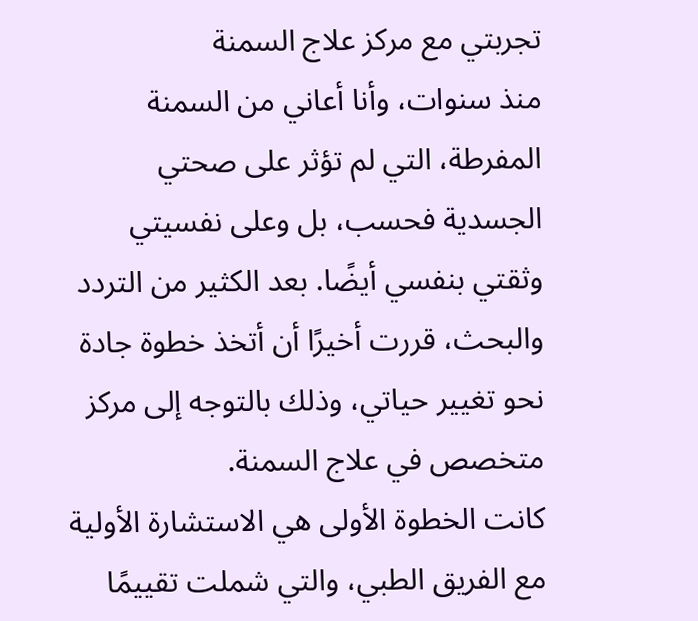تجربتي مع مركز علاج السمنة
منذ سنوات، وأنا أعاني من السمنة المفرطة، التي لم تؤثر على صحتي الجسدية فحسب، بل وعلى نفسيتي وثقتي بنفسي أيضًا. بعد الكثير من التردد والبحث، قررت أخيرًا أن أتخذ خطوة جادة نحو تغيير حياتي، وذلك بالتوجه إلى مركز متخصص في علاج السمنة.
كانت الخطوة الأولى هي الاستشارة الأولية مع الفريق الطبي، والتي شملت تقييمًا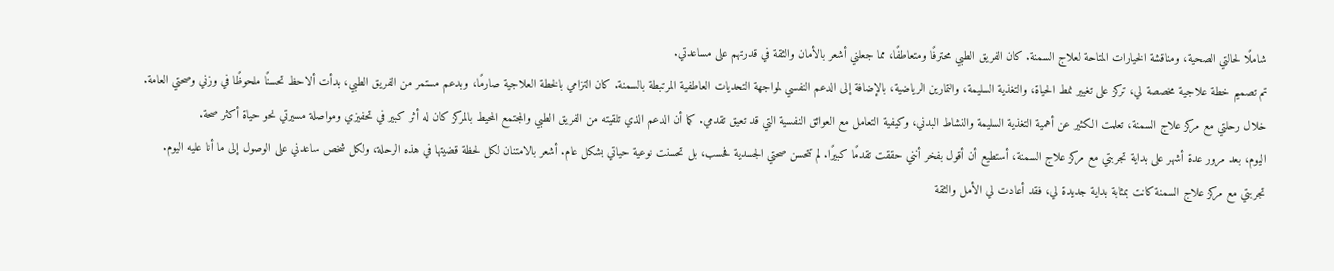شاملًا لحالتي الصحية، ومناقشة الخيارات المتاحة لعلاج السمنة. كان الفريق الطبي محترفًا ومتعاطفًا، مما جعلني أشعر بالأمان والثقة في قدرتهم على مساعدتي.
تم تصميم خطة علاجية مخصصة لي، تركز على تغيير نمط الحياة، والتغذية السليمة، والتمارين الرياضية، بالإضافة إلى الدعم النفسي لمواجهة التحديات العاطفية المرتبطة بالسمنة. كان التزامي بالخطة العلاجية صارمًا، وبدعم مستمر من الفريق الطبي، بدأت ألاحظ تحسنًا ملحوظًا في وزني وصحتي العامة.
خلال رحلتي مع مركز علاج السمنة، تعلمت الكثير عن أهمية التغذية السليمة والنشاط البدني، وكيفية التعامل مع العوائق النفسية التي قد تعيق تقدمي. كما أن الدعم الذي تلقيته من الفريق الطبي والمجتمع المحيط بالمركز كان له أثر كبير في تحفيزي ومواصلة مسيرتي نحو حياة أكثر صحة.
اليوم، بعد مرور عدة أشهر على بداية تجربتي مع مركز علاج السمنة، أستطيع أن أقول بفخر أنني حققت تقدمًا كبيرًا. لم تتحسن صحتي الجسدية فحسب، بل تحسنت نوعية حياتي بشكل عام. أشعر بالامتنان لكل لحظة قضيتها في هذه الرحلة، ولكل شخص ساعدني على الوصول إلى ما أنا عليه اليوم.
تجربتي مع مركز علاج السمنة كانت بمثابة بداية جديدة لي، فقد أعادت لي الأمل والثقة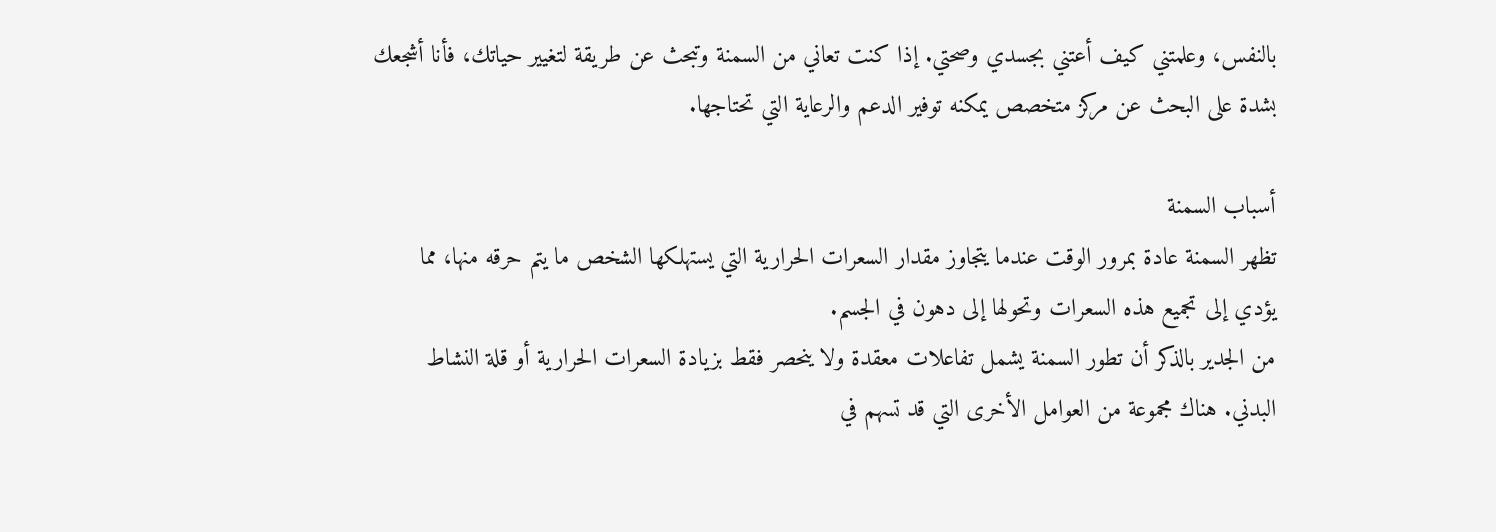بالنفس، وعلمتني كيف أعتني بجسدي وصحتي. إذا كنت تعاني من السمنة وتبحث عن طريقة لتغيير حياتك، فأنا أشجعك بشدة على البحث عن مركز متخصص يمكنه توفير الدعم والرعاية التي تحتاجها.

أسباب السمنة
تظهر السمنة عادة بمرور الوقت عندما يتجاوز مقدار السعرات الحرارية التي يستهلكها الشخص ما يتم حرقه منها، مما يؤدي إلى تجميع هذه السعرات وتحولها إلى دهون في الجسم.
من الجدير بالذكر أن تطور السمنة يشمل تفاعلات معقدة ولا ينحصر فقط بزيادة السعرات الحرارية أو قلة النشاط البدني. هناك مجموعة من العوامل الأخرى التي قد تسهم في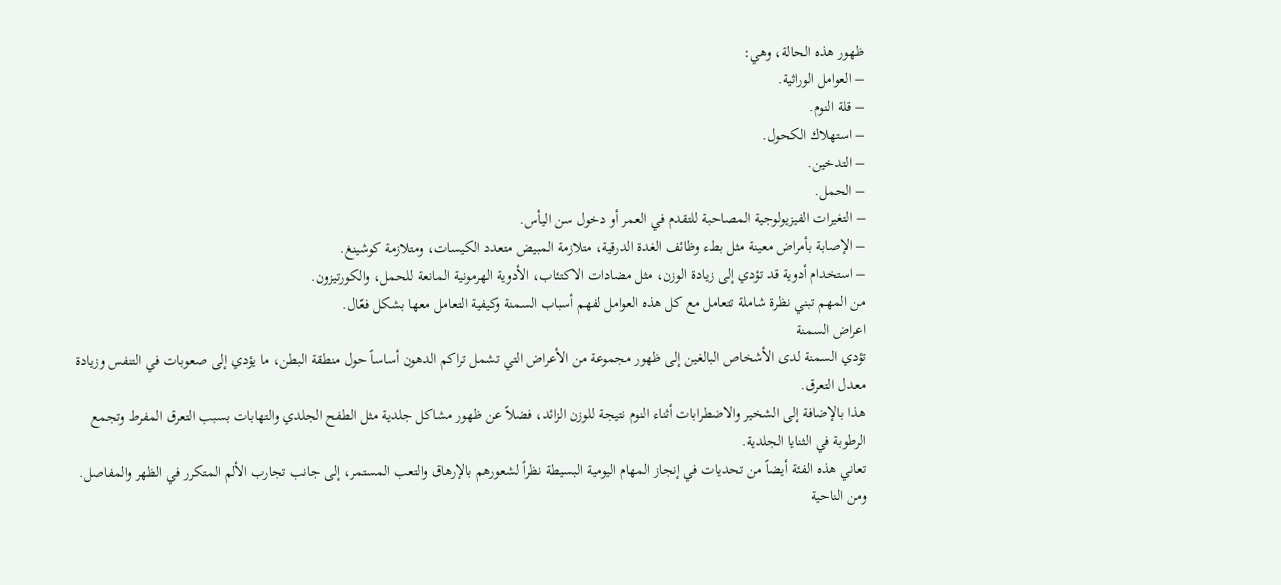ظهور هذه الحالة، وهي:
– العوامل الوراثية.
– قلة النوم.
– استهلاك الكحول.
– التدخين.
– الحمل.
– التغيرات الفيزيولوجية المصاحبة للتقدم في العمر أو دخول سن اليأس.
– الإصابة بأمراض معينة مثل بطء وظائف الغدة الدرقية، متلازمة المبيض متعدد الكيسات، ومتلازمة كوشينغ.
– استخدام أدوية قد تؤدي إلى زيادة الوزن، مثل مضادات الاكتئاب، الأدوية الهرمونية المانعة للحمل، والكورتيزون.
من المهم تبني نظرة شاملة تتعامل مع كل هذه العوامل لفهم أسباب السمنة وكيفية التعامل معها بشكل فعّال.
اعراض السمنة
تؤدي السمنة لدى الأشخاص البالغين إلى ظهور مجموعة من الأعراض التي تشمل تراكم الدهون أساساً حول منطقة البطن، ما يؤدي إلى صعوبات في التنفس وزيادة معدل التعرق.
هذا بالإضافة إلى الشخير والاضطرابات أثناء النوم نتيجة للوزن الزائد، فضلاً عن ظهور مشاكل جلدية مثل الطفح الجلدي والتهابات بسبب التعرق المفرط وتجمع الرطوبة في الثنايا الجلدية.
تعاني هذه الفئة أيضاً من تحديات في إنجاز المهام اليومية البسيطة نظراً لشعورهم بالإرهاق والتعب المستمر، إلى جانب تجارب الألم المتكرر في الظهر والمفاصل.
ومن الناحية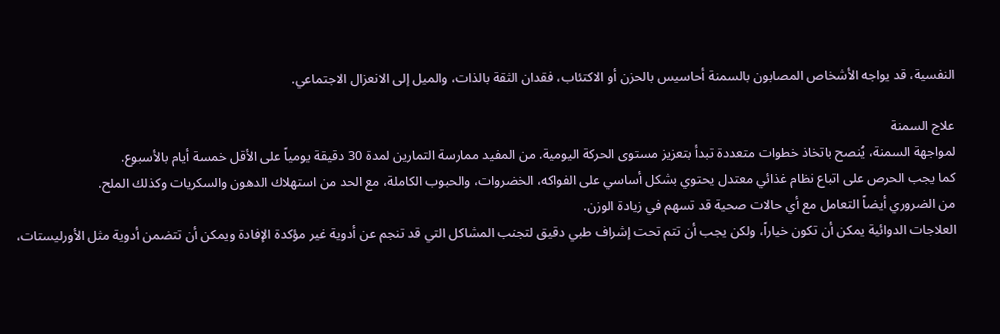النفسية، قد يواجه الأشخاص المصابون بالسمنة أحاسيس بالحزن أو الاكتئاب، فقدان الثقة بالذات، والميل إلى الانعزال الاجتماعي.

علاج السمنة
لمواجهة السمنة، يُنصح باتخاذ خطوات متعددة تبدأ بتعزيز مستوى الحركة اليومية. من المفيد ممارسة التمارين لمدة 30 دقيقة يومياً على الأقل خمسة أيام بالأسبوع.
كما يجب الحرص على اتباع نظام غذائي معتدل يحتوي بشكل أساسي على الفواكه، الخضروات، والحبوب الكاملة، مع الحد من استهلاك الدهون والسكريات وكذلك الملح.
من الضروري أيضاً التعامل مع أي حالات صحية قد تسهم في زيادة الوزن.
العلاجات الدوائية يمكن أن تكون خياراً، ولكن يجب أن تتم تحت إشراف طبي دقيق لتجنب المشاكل التي قد تنجم عن أدوية غير مؤكدة الإفادة ويمكن أن تتضمن أدوية مثل الأورليستات،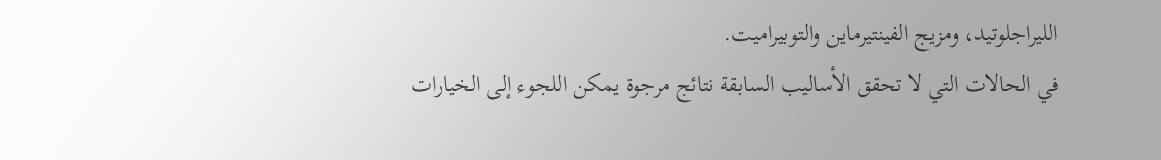الليراجلوتيد، ومزيج الفينتيرماين والتوبيراميت.
في الحالات التي لا تحقق الأساليب السابقة نتائج مرجوة يمكن اللجوء إلى الخيارات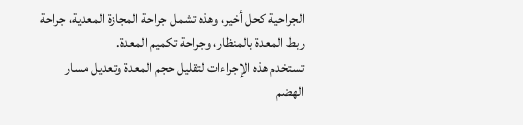الجراحية كحل أخير، وهذه تشمل جراحة المجازة المعدية، جراحة ربط المعدة بالمنظار، وجراحة تكميم المعدة.
تستخدم هذه الإجراءات لتقليل حجم المعدة وتعديل مسار الهضم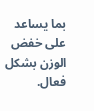بما يساعد على خفض الوزن بشكل فعال.